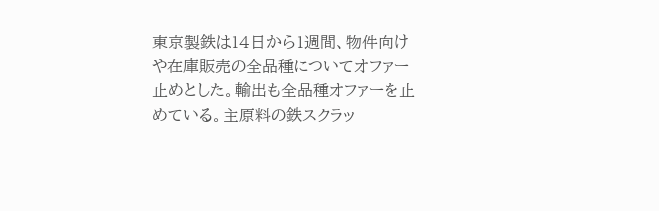東京製鉄は14日から1週間、物件向けや在庫販売の全品種についてオファー止めとした。輸出も全品種オファーを止めている。主原料の鉄スクラッ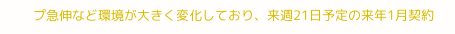プ急伸など環境が大きく変化しており、来週21日予定の来年1月契約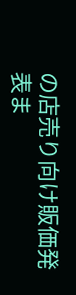の店売り向け販価発表ま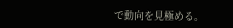で動向を見極める。